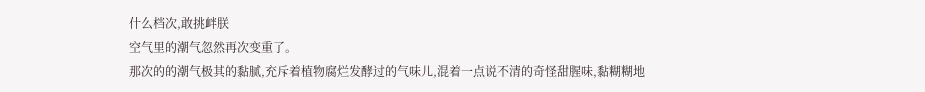什么档次,敢挑衅朕
空气里的潮气忽然再次变重了。
那次的的潮气极其的黏腻,充斥着植物腐烂发酵过的气味儿,混着一点说不清的奇怪甜腥味,黏糊糊地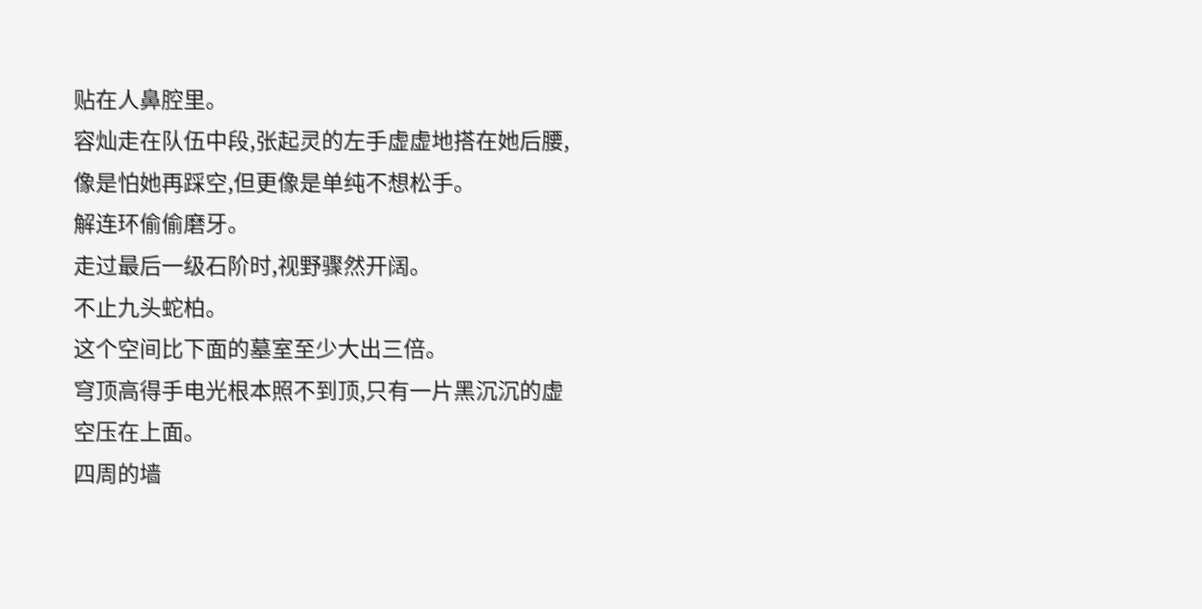贴在人鼻腔里。
容灿走在队伍中段,张起灵的左手虚虚地搭在她后腰,像是怕她再踩空,但更像是单纯不想松手。
解连环偷偷磨牙。
走过最后一级石阶时,视野骤然开阔。
不止九头蛇柏。
这个空间比下面的墓室至少大出三倍。
穹顶高得手电光根本照不到顶,只有一片黑沉沉的虚空压在上面。
四周的墙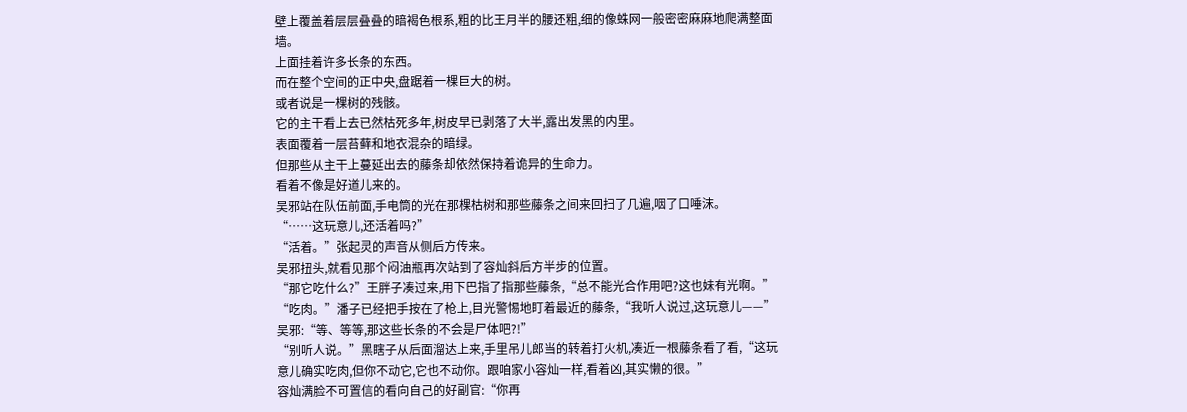壁上覆盖着层层叠叠的暗褐色根系,粗的比王月半的腰还粗,细的像蛛网一般密密麻麻地爬满整面墙。
上面挂着许多长条的东西。
而在整个空间的正中央,盘踞着一棵巨大的树。
或者说是一棵树的残骸。
它的主干看上去已然枯死多年,树皮早已剥落了大半,露出发黑的内里。
表面覆着一层苔藓和地衣混杂的暗绿。
但那些从主干上蔓延出去的藤条却依然保持着诡异的生命力。
看着不像是好道儿来的。
吴邪站在队伍前面,手电筒的光在那棵枯树和那些藤条之间来回扫了几遍,咽了口唾沫。
“……这玩意儿,还活着吗?”
“活着。”张起灵的声音从侧后方传来。
吴邪扭头,就看见那个闷油瓶再次站到了容灿斜后方半步的位置。
“那它吃什么?”王胖子凑过来,用下巴指了指那些藤条,“总不能光合作用吧?这也妹有光啊。”
“吃肉。”潘子已经把手按在了枪上,目光警惕地盯着最近的藤条,“我听人说过,这玩意儿——”
吴邪:“等、等等,那这些长条的不会是尸体吧?!”
“别听人说。”黑瞎子从后面溜达上来,手里吊儿郎当的转着打火机,凑近一根藤条看了看,“这玩意儿确实吃肉,但你不动它,它也不动你。跟咱家小容灿一样,看着凶,其实懒的很。”
容灿满脸不可置信的看向自己的好副官:“你再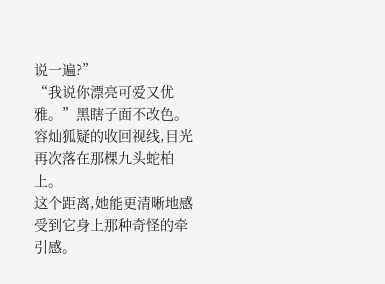说一遍?”
“我说你漂亮可爱又优雅。”黑瞎子面不改色。
容灿狐疑的收回视线,目光再次落在那棵九头蛇柏上。
这个距离,她能更清晰地感受到它身上那种奇怪的牵引感。